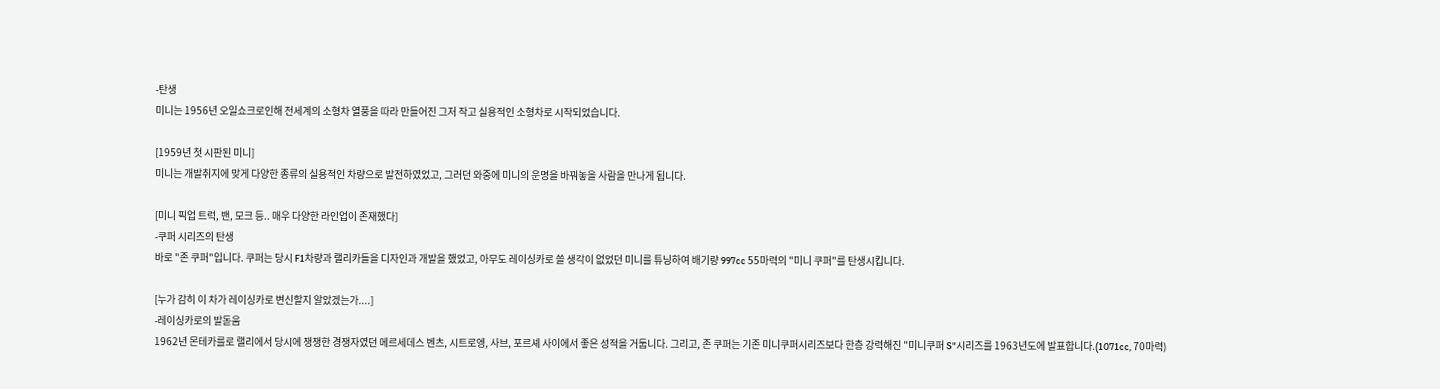-탄생
미니는 1956년 오일쇼크로인해 전세계의 소형차 열풍을 따라 만들어진 그저 작고 실용적인 소형차로 시작되었습니다.

[1959년 첫 시판된 미니]
미니는 개발취지에 맞게 다양한 종류의 실용적인 차량으로 발전하였었고, 그러던 와중에 미니의 운명을 바꿔놓을 사람을 만나게 됩니다.

[미니 픽업 트럭, 밴, 모크 등.. 매우 다양한 라인업이 존재했다]
-쿠퍼 시리즈의 탄생
바로 "존 쿠퍼"입니다. 쿠퍼는 당시 F1차량과 랠리카들을 디자인과 개발을 했었고, 아무도 레이싱카로 쓸 생각이 없었던 미니를 튜닝하여 배기량 997cc 55마력의 "미니 쿠퍼"를 탄생시킵니다.

[누가 감히 이 차가 레이싱카로 변신할지 알았겠는가....]
-레이싱카로의 발돋움
1962년 몬테카를로 랠리에서 당시에 쟁쟁한 경쟁자였던 메르세데스 벤츠, 시트로엥, 사브, 포르셰 사이에서 좋은 성적을 거둡니다. 그리고, 존 쿠퍼는 기존 미니쿠퍼시리즈보다 한층 강력해진 "미니쿠퍼 S"시리즈를 1963년도에 발표합니다.(1071cc, 70마력)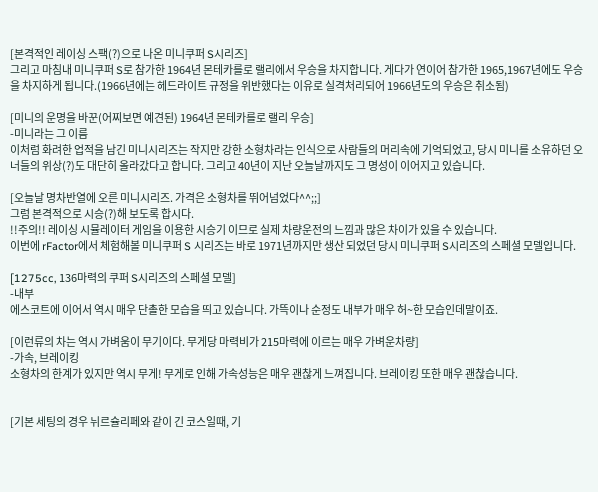[본격적인 레이싱 스팩(?)으로 나온 미니쿠퍼 S시리즈]
그리고 마침내 미니쿠퍼 S로 참가한 1964년 몬테카를로 랠리에서 우승을 차지합니다. 게다가 연이어 참가한 1965,1967년에도 우승을 차지하게 됩니다.(1966년에는 헤드라이트 규정을 위반했다는 이유로 실격처리되어 1966년도의 우승은 취소됨)

[미니의 운명을 바꾼(어찌보면 예견된) 1964년 몬테카를로 랠리 우승]
-미니라는 그 이름
이처럼 화려한 업적을 남긴 미니시리즈는 작지만 강한 소형차라는 인식으로 사람들의 머리속에 기억되었고, 당시 미니를 소유하던 오너들의 위상(?)도 대단히 올라갔다고 합니다. 그리고 40년이 지난 오늘날까지도 그 명성이 이어지고 있습니다.

[오늘날 명차반열에 오른 미니시리즈. 가격은 소형차를 뛰어넘었다^^;;]
그럼 본격적으로 시승(?)해 보도록 합시다.
!!주의!! 레이싱 시뮬레이터 게임을 이용한 시승기 이므로 실제 차량운전의 느낌과 많은 차이가 있을 수 있습니다.
이번에 rFactor에서 체험해볼 미니쿠퍼 S 시리즈는 바로 1971년까지만 생산 되었던 당시 미니쿠퍼 S시리즈의 스페셜 모델입니다.

[1275cc, 136마력의 쿠퍼 S시리즈의 스페셜 모델]
-내부
에스코트에 이어서 역시 매우 단촐한 모습을 띄고 있습니다. 가뜩이나 순정도 내부가 매우 허~한 모습인데말이죠.

[이런류의 차는 역시 가벼움이 무기이다. 무게당 마력비가 215마력에 이르는 매우 가벼운차량]
-가속, 브레이킹
소형차의 한계가 있지만 역시 무게! 무게로 인해 가속성능은 매우 괜찮게 느껴집니다. 브레이킹 또한 매우 괜찮습니다.


[기본 세팅의 경우 뉘르슐리페와 같이 긴 코스일때, 기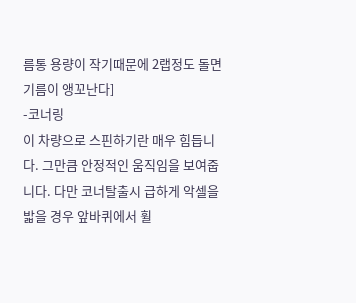름통 용량이 작기때문에 2랩정도 돌면 기름이 앵꼬난다]
-코너링
이 차량으로 스핀하기란 매우 힘듭니다. 그만큼 안정적인 움직임을 보여줍니다. 다만 코너탈출시 급하게 악셀을 밟을 경우 앞바퀴에서 휠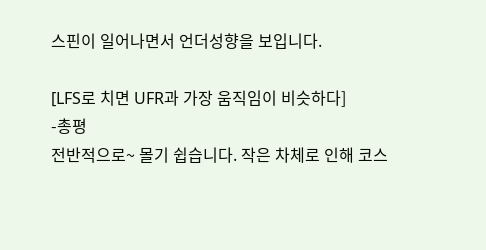스핀이 일어나면서 언더성향을 보입니다.

[LFS로 치면 UFR과 가장 움직임이 비슷하다]
-총평
전반적으로~ 몰기 쉽습니다. 작은 차체로 인해 코스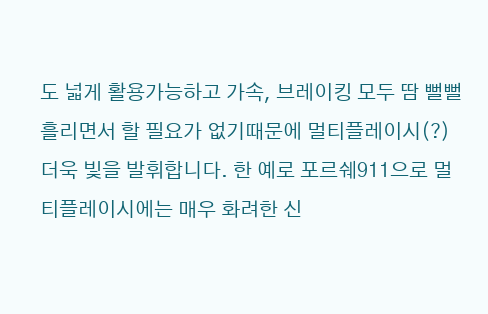도 넓게 활용가능하고 가속, 브레이킹 모두 땀 뻘뻘 흘리면서 할 필요가 없기때문에 멀티플레이시(?) 더욱 빛을 발휘합니다. 한 예로 포르쉐911으로 멀티플레이시에는 매우 화려한 신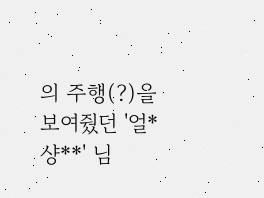의 주행(?)을 보여줬던 '얼*샹**' 님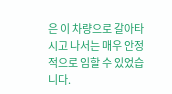은 이 차량으로 갈아타시고 나서는 매우 안정적으로 임할 수 있었습니다.